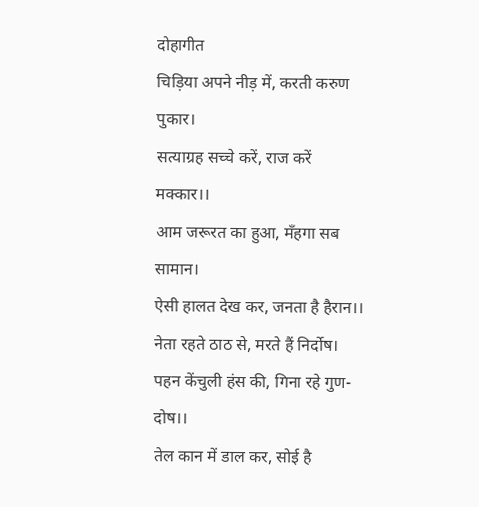दोहागीत
चिड़िया अपने नीड़ में, करती करुण पुकार।
सत्याग्रह सच्चे करें, राज करें मक्कार।।
आम जरूरत का हुआ, मँहगा सब सामान।
ऐसी हालत देख कर, जनता है हैरान।।
नेता रहते ठाठ से, मरते हैं निर्दोष।
पहन केंचुली हंस की, गिना रहे गुण-दोष।।
तेल कान में डाल कर, सोई है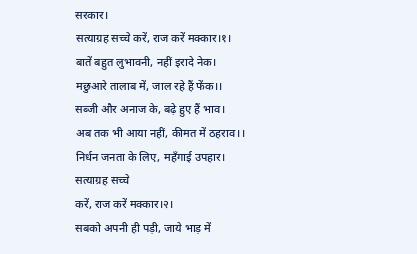सरकार।
सत्याग्रह सच्चे करें, राज करें मक्कार।१।
बातें बहुत लुभावनी, नहीं इरादे नेक।
मछुआरे तालाब में, जाल रहे हैं फेंक।।
सब्जी और अनाज के, बढ़े हुए हैं भाव।
अब तक भी आया नहीं, कीमत में ठहराव।।
निर्धन जनता के लिए, महँगाई उपहार।
सत्याग्रह सच्चे
करें, राज करें मक्कार।२।
सबको अपनी ही पड़ी, जाये भाड़ में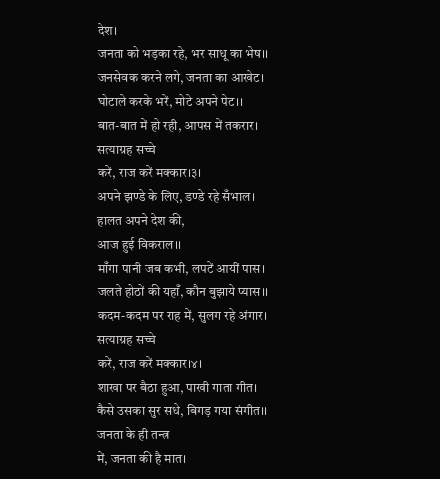देश।
जनता को भड़का रहे, भर साधू का भेष।।
जनसेवक करने लगे, जनता का आखेट।
घोटाले करके भरें, मोटे अपने पेट।।
बात-बात में हो रही, आपस में तकरार।
सत्याग्रह सच्चे
करें, राज करें मक्कार।३।
अपने झण्डे के लिए, डण्डे रहे सँभाल।
हालत अपने देश की,
आज हुई विकराल।।
माँगा पानी जब कभी, लपटें आयीं पास।
जलते होठों की यहाँ, कौन बुझाये प्यास।।
कदम-कदम पर राह में, सुलग रहे अंगार।
सत्याग्रह सच्चे
करें, राज करें मक्कार।४।
शाखा पर बैठा हुआ, पाखी गाता गीत।
कैसे उसका सुर सधे, बिगड़ गया संगीत।।
जनता के ही तन्त्र
में, जनता की है मात।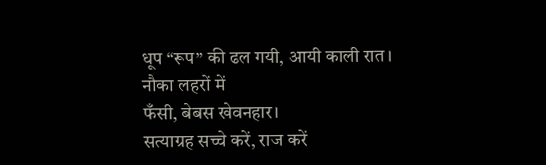धूप “रूप” की ढल गयी, आयी काली रात।
नौका लहरों में
फँसी, बेबस खेवनहार।
सत्याग्रह सच्चे करें, राज करें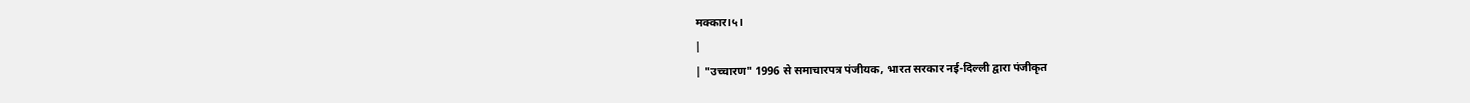मक्कार।५।
|
| "उच्चारण" 1996 से समाचारपत्र पंजीयक, भारत सरकार नई-दिल्ली द्वारा पंजीकृत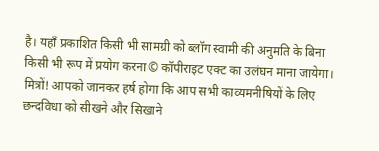है। यहाँ प्रकाशित किसी भी सामग्री को ब्लॉग स्वामी की अनुमति के बिना किसी भी रूप में प्रयोग करना© कॉपीराइट एक्ट का उलंघन माना जायेगा। मित्रों! आपको जानकर हर्ष होगा कि आप सभी काव्यमनीषियों के लिए छन्दविधा को सीखने और सिखाने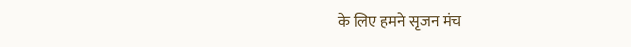के लिए हमने सृजन मंच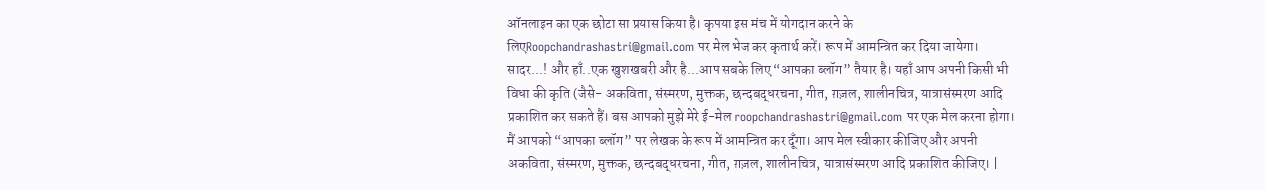ऑनलाइन का एक छोटा सा प्रयास किया है। कृपया इस मंच में योगदान करने के लिएRoopchandrashastri@gmail.com पर मेल भेज कर कृतार्थ करें। रूप में आमन्त्रित कर दिया जायेगा। सादर...! और हाँ..एक खुशखबरी और है...आप सबके लिए “आपका ब्लॉग” तैयार है। यहाँ आप अपनी किसी भी विधा की कृति (जैसे- अकविता, संस्मरण, मुक्तक, छन्दबद्धरचना, गीत, ग़ज़ल, शालीनचित्र, यात्रासंस्मरण आदि प्रकाशित कर सकते हैं। बस आपको मुझे मेरे ई-मेल roopchandrashastri@gmail.com पर एक मेल करना होगा। मैं आपको “आपका ब्लॉग” पर लेखक के रूप में आमन्त्रित कर दूँगा। आप मेल स्वीकार कीजिए और अपनी अकविता, संस्मरण, मुक्तक, छन्दबद्धरचना, गीत, ग़ज़ल, शालीनचित्र, यात्रासंस्मरण आदि प्रकाशित कीजिए। |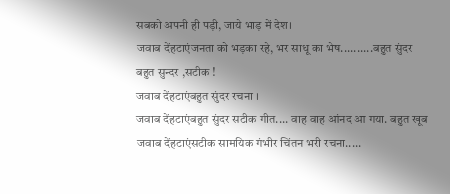सबको अपनी ही पड़ी, जाये भाड़ में देश।
जवाब देंहटाएंजनता को भड़का रहे, भर साधू का भेष..........बहुत सुंदर
बहुत सुन्दर ,सटीक !
जवाब देंहटाएंबहुत सुंदर रचना ।
जवाब देंहटाएंबहुत सुंदर सटीक गीत.... वाह वाह आंनद आ गया. बहुत खूब
जवाब देंहटाएंसटीक सामयिक गंभीर चिंतन भरी रचना.....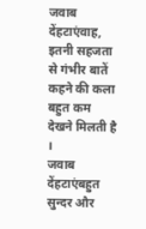जवाब देंहटाएंवाह, इतनी सहजता से गंभीर बातें कहने की कला बहुत कम देखने मिलती है ।
जवाब देंहटाएंबहुत सुन्दर और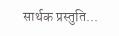सार्थक प्रस्तुति...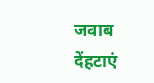जवाब देंहटाएं